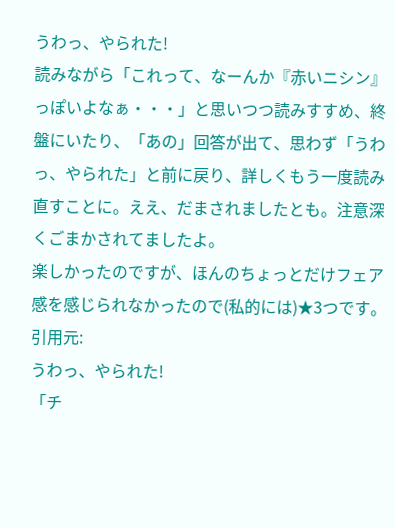うわっ、やられた!
読みながら「これって、なーんか『赤いニシン』っぽいよなぁ・・・」と思いつつ読みすすめ、終盤にいたり、「あの」回答が出て、思わず「うわっ、やられた」と前に戻り、詳しくもう一度読み直すことに。ええ、だまされましたとも。注意深くごまかされてましたよ。
楽しかったのですが、ほんのちょっとだけフェア感を感じられなかったので(私的には)★3つです。
引用元:
うわっ、やられた!
「チ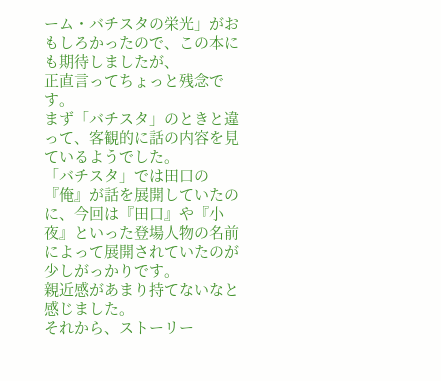ーム・バチスタの栄光」がおもしろかったので、この本にも期待しましたが、
正直言ってちょっと残念です。
まず「バチスタ」のときと違って、客観的に話の内容を見ているようでした。
「バチスタ」では田口の『俺』が話を展開していたのに、今回は『田口』や『小夜』といった登場人物の名前によって展開されていたのが少しがっかりです。
親近感があまり持てないなと感じました。
それから、ストーリー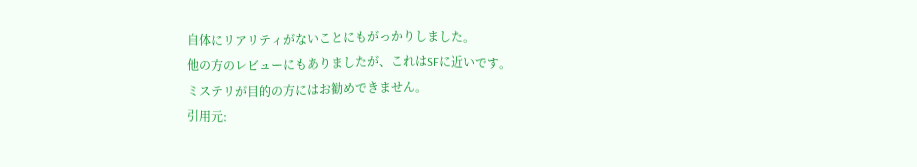自体にリアリティがないことにもがっかりしました。
他の方のレビューにもありましたが、これはSFに近いです。
ミステリが目的の方にはお勧めできません。
引用元: